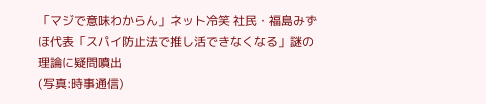「マジで意味わからん」ネット冷笑 社民・福島みずほ代表「スパイ防止法で推し活できなくなる」謎の理論に疑問噴出
(写真:時事通信)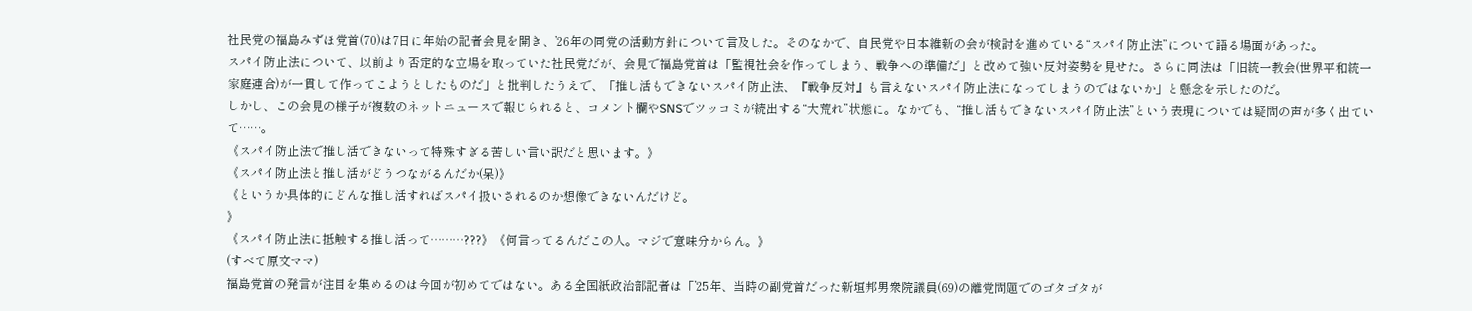社民党の福島みずほ党首(70)は7日に年始の記者会見を開き、’26年の同党の活動方針について言及した。そのなかで、自民党や日本維新の会が検討を進めている“スパイ防止法”について語る場面があった。
スパイ防止法について、以前より否定的な立場を取っていた社民党だが、会見で福島党首は「監視社会を作ってしまう、戦争への準備だ」と改めて強い反対姿勢を見せた。さらに同法は「旧統一教会(世界平和統一家庭連合)が一貫して作ってこようとしたものだ」と批判したうえで、「推し活もできないスパイ防止法、『戦争反対』も言えないスパイ防止法になってしまうのではないか」と懸念を示したのだ。
しかし、この会見の様子が複数のネットニュースで報じられると、コメント欄やSNSでツッコミが続出する“大荒れ”状態に。なかでも、“推し活もできないスパイ防止法”という表現については疑問の声が多く出ていて……。
《スパイ防止法で推し活できないって特殊すぎる苦しい言い訳だと思います。》
《スパイ防止法と推し活がどうつながるんだか(呆)》
《というか具体的にどんな推し活すればスパイ扱いされるのか想像できないんだけど。
》
《スパイ防止法に抵触する推し活って………???》《何言ってるんだこの人。マジで意味分からん。》
(すべて原文ママ)
福島党首の発言が注目を集めるのは今回が初めてではない。ある全国紙政治部記者は「’25年、当時の副党首だった新垣邦男衆院議員(69)の離党問題でのゴタゴタが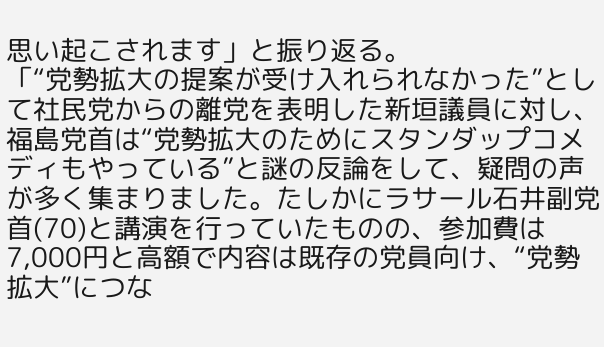思い起こされます」と振り返る。
「“党勢拡大の提案が受け入れられなかった”として社民党からの離党を表明した新垣議員に対し、福島党首は“党勢拡大のためにスタンダップコメディもやっている”と謎の反論をして、疑問の声が多く集まりました。たしかにラサール石井副党首(70)と講演を行っていたものの、参加費は7,000円と高額で内容は既存の党員向け、“党勢拡大”につな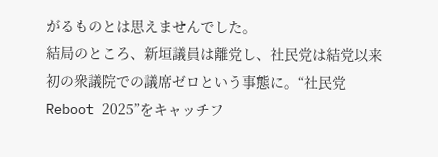がるものとは思えませんでした。
結局のところ、新垣議員は離党し、社民党は結党以来初の衆議院での議席ゼロという事態に。“社民党 Reboot 2025”をキャッチフ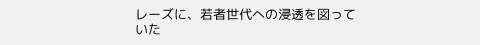レーズに、若者世代への浸透を図っていた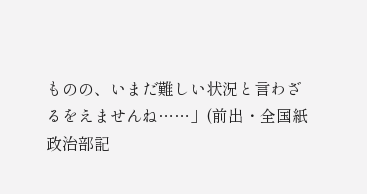ものの、いまだ難しい状況と言わざるをえませんね……」(前出・全国紙政治部記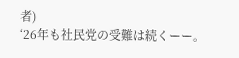者)
‘26年も社民党の受難は続くーー。